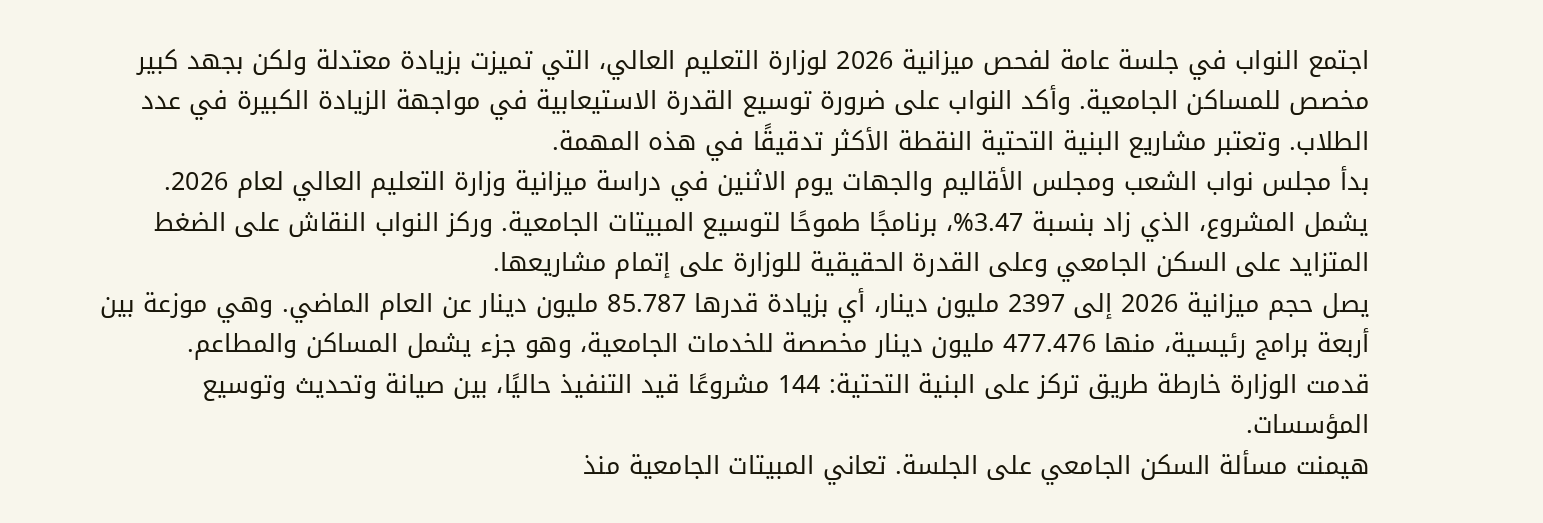اجتمع النواب في جلسة عامة لفحص ميزانية 2026 لوزارة التعليم العالي، التي تميزت بزيادة معتدلة ولكن بجهد كبير مخصص للمساكن الجامعية. وأكد النواب على ضرورة توسيع القدرة الاستيعابية في مواجهة الزيادة الكبيرة في عدد الطلاب. وتعتبر مشاريع البنية التحتية النقطة الأكثر تدقيقًا في هذه المهمة.
بدأ مجلس نواب الشعب ومجلس الأقاليم والجهات يوم الاثنين في دراسة ميزانية وزارة التعليم العالي لعام 2026.
يشمل المشروع، الذي زاد بنسبة 3.47%، برنامجًا طموحًا لتوسيع المبيتات الجامعية. وركز النواب النقاش على الضغط المتزايد على السكن الجامعي وعلى القدرة الحقيقية للوزارة على إتمام مشاريعها.
يصل حجم ميزانية 2026 إلى 2397 مليون دينار، أي بزيادة قدرها 85.787 مليون دينار عن العام الماضي. وهي موزعة بين أربعة برامج رئيسية، منها 477.476 مليون دينار مخصصة للخدمات الجامعية، وهو جزء يشمل المساكن والمطاعم.
قدمت الوزارة خارطة طريق تركز على البنية التحتية: 144 مشروعًا قيد التنفيذ حاليًا، بين صيانة وتحديث وتوسيع المؤسسات.
هيمنت مسألة السكن الجامعي على الجلسة. تعاني المبيتات الجامعية منذ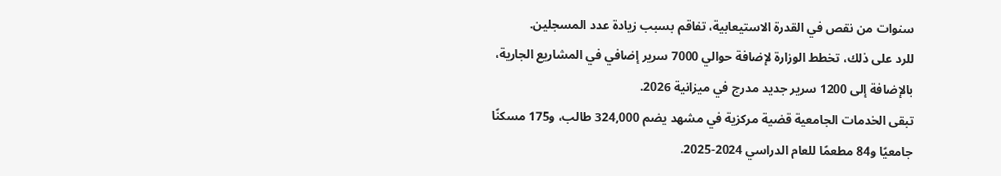سنوات من نقص في القدرة الاستيعابية، تفاقم بسبب زيادة عدد المسجلين.
للرد على ذلك، تخطط الوزارة لإضافة حوالي 7000 سرير إضافي في المشاريع الجارية، بالإضافة إلى 1200 سرير جديد مدرج في ميزانية 2026.
تبقى الخدمات الجامعية قضية مركزية في مشهد يضم 324,000 طالب، و175 مسكنًا جامعيًا و84 مطعمًا للعام الدراسي 2024-2025.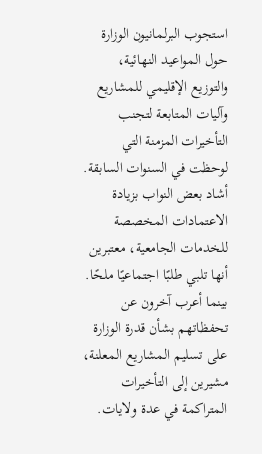استجوب البرلمانيون الوزارة حول المواعيد النهائية، والتوزيع الإقليمي للمشاريع وآليات المتابعة لتجنب التأخيرات المزمنة التي لوحظت في السنوات السابقة.
أشاد بعض النواب بزيادة الاعتمادات المخصصة للخدمات الجامعية، معتبرين أنها تلبي طلبًا اجتماعيًا ملحًا. بينما أعرب آخرون عن تحفظاتهم بشأن قدرة الوزارة على تسليم المشاريع المعلنة، مشيرين إلى التأخيرات المتراكمة في عدة ولايات.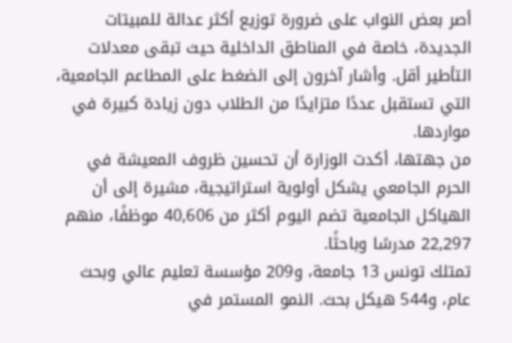أصر بعض النواب على ضرورة توزيع أكثر عدالة للمبيتات الجديدة، خاصة في المناطق الداخلية حيث تبقى معدلات التأطير أقل. وأشار آخرون إلى الضغط على المطاعم الجامعية، التي تستقبل عددًا متزايدًا من الطلاب دون زيادة كبيرة في مواردها.
من جهتها، أكدت الوزارة أن تحسين ظروف المعيشة في الحرم الجامعي يشكل أولوية استراتيجية، مشيرة إلى أن الهياكل الجامعية تضم اليوم أكثر من 40,606 موظفًا، منهم 22,297 مدرسًا وباحثًا.
تمتلك تونس 13 جامعة، و209 مؤسسة تعليم عالي وبحث عام، و544 هيكل بحث. النمو المستمر في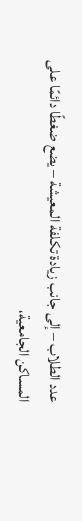عدد الطلاب – إلى جانب زيادة تكلفة المعيشة – يضع ضغطًا دائمًا على المساكن الجامعية،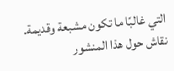التي غالبًا ما تكون مشبعة وقديمة.
نقاش حول هذا المنشور